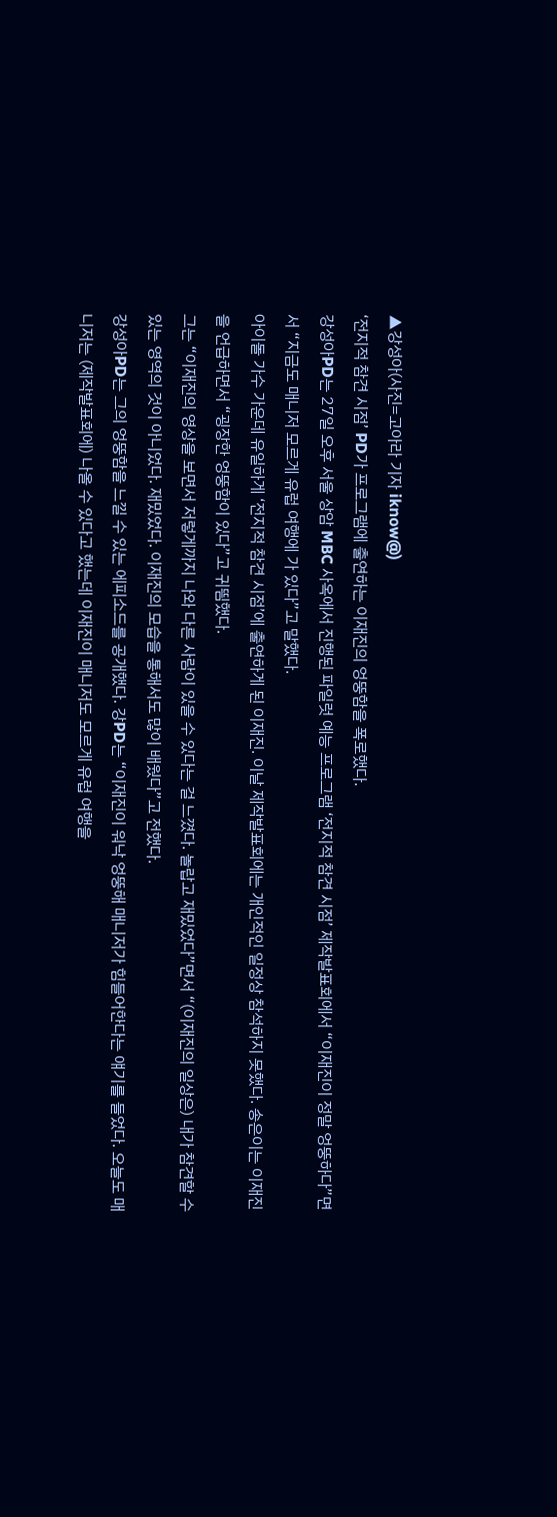▲강성아(사진=고아라 기자 iknow@)
‘전지적 참견 시점’ PD가 프로그램에 출연하는 이재진의 엉뚱함을 폭로했다.
강성아PD는 27일 오후 서울 상암 MBC 사옥에서 진행된 파일럿 예능 프로그램 ‘전지적 참견 시점’ 제작발표회에서 “이재진이 정말 엉뚱하다”면서 “지금도 매니저 모르게 유럽 여행에 가 있다”고 말했다.
아이돌 가수 가운데 유일하게 ‘전지적 참견 시점’에 출연하게 된 이재진. 이날 제작발표회에는 개인적인 일정상 참석하지 못했다. 송은이는 이재진을 언급하면서 “굉장한 엉뚱함이 있다”고 귀띔했다.
그는 “이재진의 영상을 보면서 저렇게까지 나와 다른 사람이 있을 수 있다는 걸 느꼈다. 놀랍고 재밌었다”면서 “(이재진의 일상은) 내가 참견할 수 있는 영역의 것이 아니었다. 재밌었다. 이재진의 모습을 통해서도 많이 배웠다”고 전했다.
강성아PD는 그의 엉뚱함을 느낄 수 있는 에피소드를 공개했다. 강PD는 “이재진이 워낙 엉뚱해 매니저가 힘들어한다는 얘기를 들었다. 오늘도 매니저는 (제작발표회에) 나올 수 있다고 했는데 이재진이 매니저도 모르게 유럽 여행을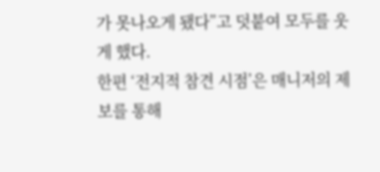가 못나오게 됐다”고 덧붙여 모두를 웃게 했다.
한편 ‘전지적 참견 시점’은 매니저의 제보를 통해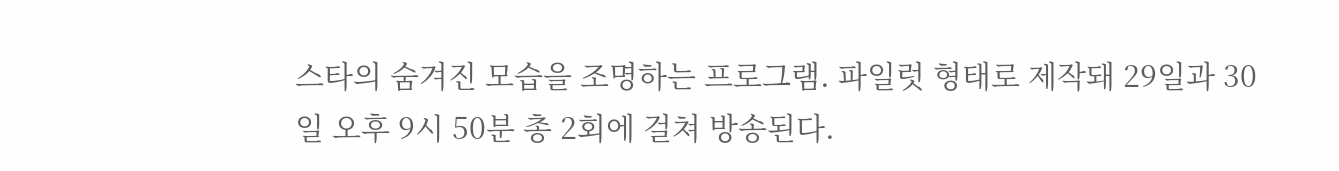스타의 숨겨진 모습을 조명하는 프로그램. 파일럿 형태로 제작돼 29일과 30일 오후 9시 50분 총 2회에 걸쳐 방송된다.